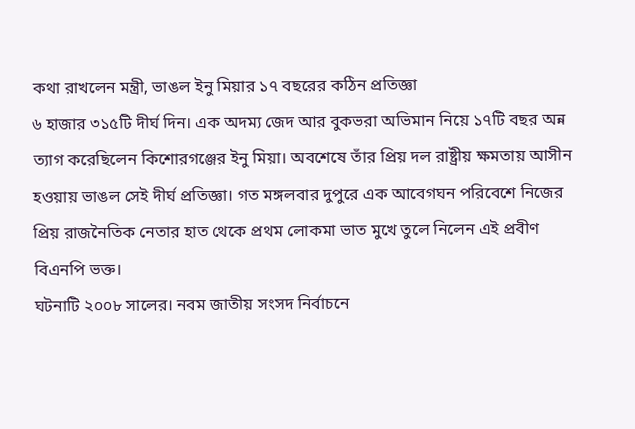কথা রাখলেন মন্ত্রী, ভাঙল ইনু মিয়ার ১৭ বছরের কঠিন প্রতিজ্ঞা
৬ হাজার ৩১৫টি দীর্ঘ দিন। এক অদম্য জেদ আর বুকভরা অভিমান নিয়ে ১৭টি বছর অন্ন ত্যাগ করেছিলেন কিশোরগঞ্জের ইনু মিয়া। অবশেষে তাঁর প্রিয় দল রাষ্ট্রীয় ক্ষমতায় আসীন হওয়ায় ভাঙল সেই দীর্ঘ প্রতিজ্ঞা। গত মঙ্গলবার দুপুরে এক আবেগঘন পরিবেশে নিজের প্রিয় রাজনৈতিক নেতার হাত থেকে প্রথম লোকমা ভাত মুখে তুলে নিলেন এই প্রবীণ বিএনপি ভক্ত।
ঘটনাটি ২০০৮ সালের। নবম জাতীয় সংসদ নির্বাচনে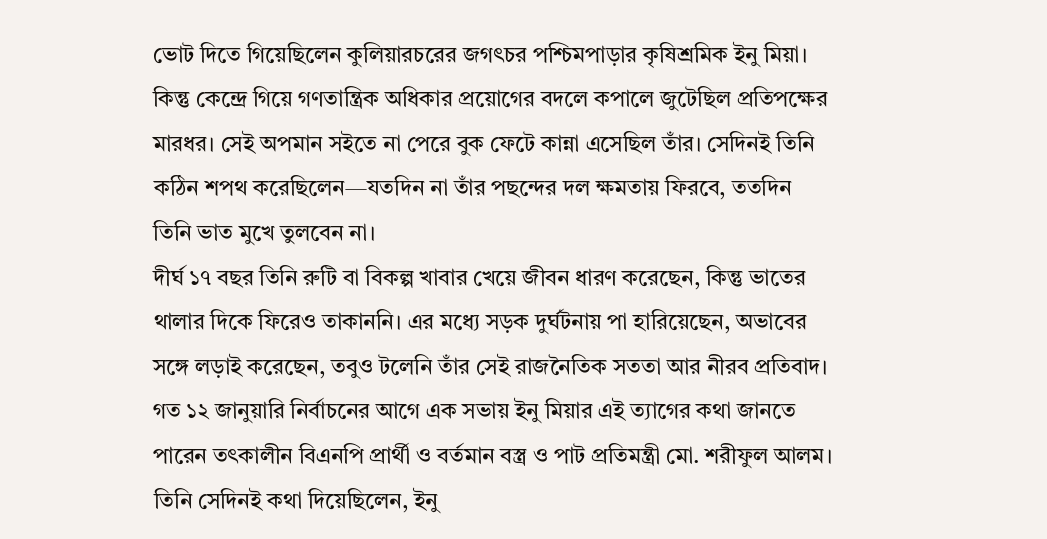ভোট দিতে গিয়েছিলেন কুলিয়ারচরের জগৎচর পশ্চিমপাড়ার কৃষিশ্রমিক ইনু মিয়া। কিন্তু কেন্দ্রে গিয়ে গণতান্ত্রিক অধিকার প্রয়োগের বদলে কপালে জুটেছিল প্রতিপক্ষের মারধর। সেই অপমান সইতে না পেরে বুক ফেটে কান্না এসেছিল তাঁর। সেদিনই তিনি কঠিন শপথ করেছিলেন—যতদিন না তাঁর পছন্দের দল ক্ষমতায় ফিরবে, ততদিন তিনি ভাত মুখে তুলবেন না।
দীর্ঘ ১৭ বছর তিনি রুটি বা বিকল্প খাবার খেয়ে জীবন ধারণ করেছেন, কিন্তু ভাতের থালার দিকে ফিরেও তাকাননি। এর মধ্যে সড়ক দুর্ঘটনায় পা হারিয়েছেন, অভাবের সঙ্গে লড়াই করেছেন, তবুও টলেনি তাঁর সেই রাজনৈতিক সততা আর নীরব প্রতিবাদ।
গত ১২ জানুয়ারি নির্বাচনের আগে এক সভায় ইনু মিয়ার এই ত্যাগের কথা জানতে পারেন তৎকালীন বিএনপি প্রার্থী ও বর্তমান বস্ত্র ও পাট প্রতিমন্ত্রী মো. শরীফুল আলম। তিনি সেদিনই কথা দিয়েছিলেন, ইনু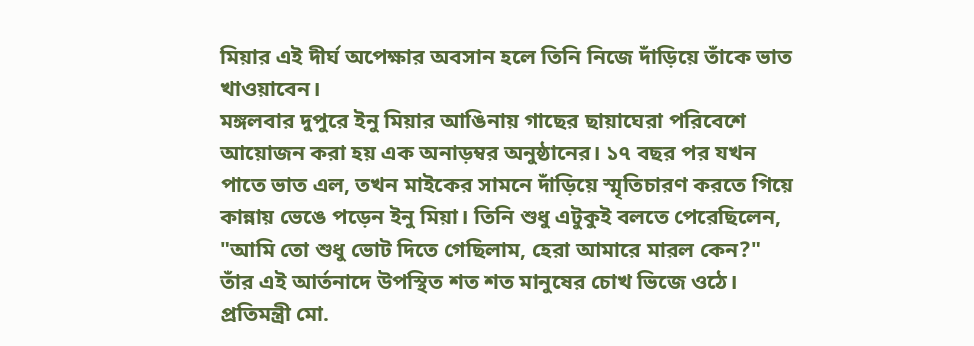মিয়ার এই দীর্ঘ অপেক্ষার অবসান হলে তিনি নিজে দাঁড়িয়ে তাঁকে ভাত খাওয়াবেন।
মঙ্গলবার দুপুরে ইনু মিয়ার আঙিনায় গাছের ছায়াঘেরা পরিবেশে আয়োজন করা হয় এক অনাড়ম্বর অনুষ্ঠানের। ১৭ বছর পর যখন পাতে ভাত এল, তখন মাইকের সামনে দাঁড়িয়ে স্মৃতিচারণ করতে গিয়ে কান্নায় ভেঙে পড়েন ইনু মিয়া। তিনি শুধু এটুকুই বলতে পেরেছিলেন, "আমি তো শুধু ভোট দিতে গেছিলাম, হেরা আমারে মারল কেন?" তাঁর এই আর্তনাদে উপস্থিত শত শত মানুষের চোখ ভিজে ওঠে।
প্রতিমন্ত্রী মো.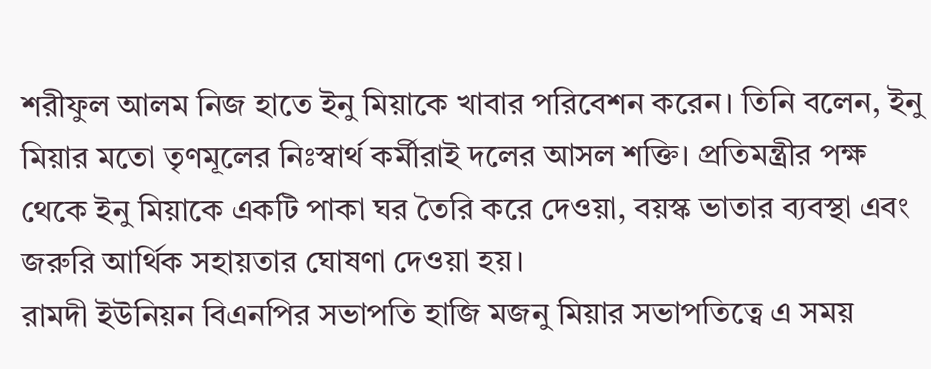শরীফুল আলম নিজ হাতে ইনু মিয়াকে খাবার পরিবেশন করেন। তিনি বলেন, ইনু মিয়ার মতো তৃণমূলের নিঃস্বার্থ কর্মীরাই দলের আসল শক্তি। প্রতিমন্ত্রীর পক্ষ থেকে ইনু মিয়াকে একটি পাকা ঘর তৈরি করে দেওয়া, বয়স্ক ভাতার ব্যবস্থা এবং জরুরি আর্থিক সহায়তার ঘোষণা দেওয়া হয়।
রামদী ইউনিয়ন বিএনপির সভাপতি হাজি মজনু মিয়ার সভাপতিত্বে এ সময়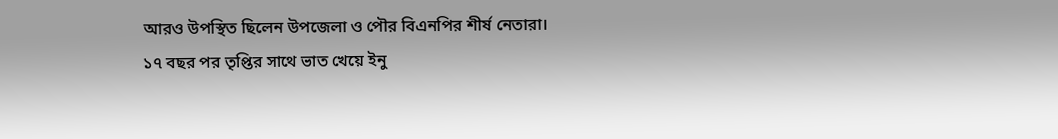আরও উপস্থিত ছিলেন উপজেলা ও পৌর বিএনপির শীর্ষ নেতারা। ১৭ বছর পর তৃপ্তির সাথে ভাত খেয়ে ইনু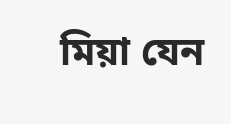মিয়া যেন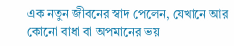এক নতুন জীবনের স্বাদ পেলেন, যেখানে আর কোনো বাধা বা অপমানের ভয়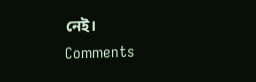নেই।
Comments